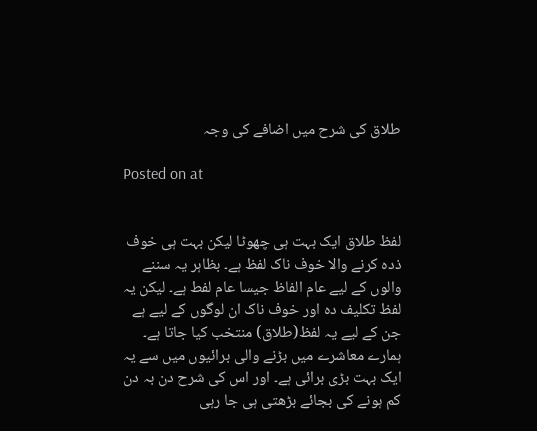طلاق کی شرح میں اضافے کی وجہ

Posted on at


لفظ طلاق ایک بہت ہی چھوٹا لیکن بہت ہی خوف ذدہ کرنے والا خوف ناک لفظ ہے۔ بظاہر یہ سننے والوں کے لیے عام الفاظ جیسا عام لفط ہے۔ لیکن یہ لفظ تکلیف دہ اور خوف ناک ان لوگوں کے لیے ہے جن کے لیے یہ لفظ(طلاق) منتخب کیا جاتا ہے۔ ہمارے معاشرے میں بڑنے والی برائیوں میں سے یہ ایک بہت بڑی برائی ہے۔ اور اس کی شرح دن بہ دن کم ہونے کی بجائے بڑھتی ہی جا رہی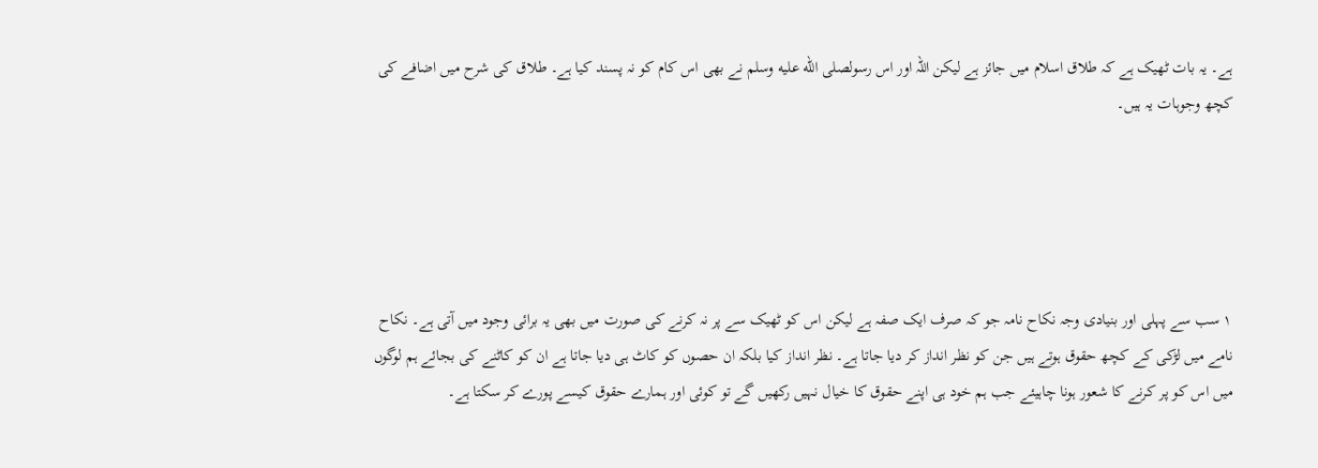ہے۔ یہ بات ٹھیک ہے کہ طلاق اسلام میں جائز ہے لیکن اللہ اور اس رسولصلى الله عليه وسلم نے بھی اس کام کو نہ پسند کیا ہے۔ طلاق کی شرح میں اضافے کی کچھ وجوہات یہ ہیں۔





۱ سب سے پہلی اور بنیادی وجہ نکاح نامہ جو کہ صرف ایک صفہ ہے لیکن اس کو ٹھیک سے پر نہ کرنے کی صورت میں بھی یہ برائی وجود میں آتی ہے۔ نکاح نامے میں لڑکی کے کچھ حقوق ہوتے ہیں جن کو نظر انداز کر دیا جاتا ہے۔ نظر انداز کیا بلکہ ان حصوں کو کاٹ ہی دیا جاتا ہے ان کو کاٹنے کی بجائے ہم لوگوں میں اس کو پر کرنے کا شعور ہونا چاہیئے جب ہم خود ہی اپنے حقوق کا خیال نہیں رکھیں گے تو کوئی اور ہمارے حقوق کیسے پورے کر سکتا ہے۔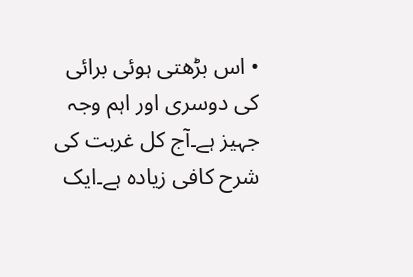• اس بڑھتی ہوئی برائی کی دوسری اور اہم وجہ جہیز ہے۔آج کل غربت کی شرح کافی زیادہ ہے۔ایک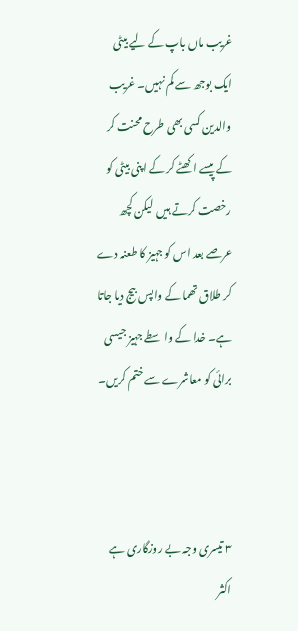غریب ماں باپ کے لیے بیٹی ایک بوجھ سے کم نہیں۔ غریب والدین کسی بھی طرح محنت کر کے پیسے اکھٹے کر کے اپنی بیٹی کو رخصت کرتے ہیں  لیکن کچھ عرصے بعد اس کو جہیز کا طعنہ دے کر طلاق تھما کے واپس بیج دیا جاتا ہے۔ خدا کے واسطے جہیز جیسی برائی کو معاشرے سے ختم کریں۔



۳ تیسری وجہ بے روزگاری ہے اکثر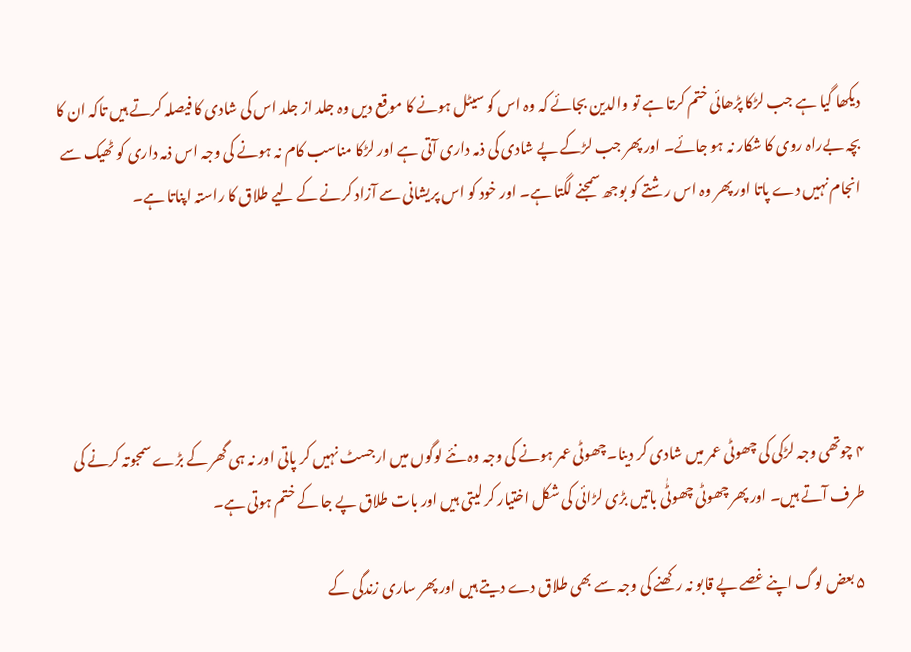دیکھا گیا ہے جب لڑکا پڑھائی ختم کرتا ہے تو والدین بجائے کہ وہ اس کو سیٹل ہونے کا موقع دیں وہ جلد از جلد اس کی شادی کا فیصلہ کرتے ہیں تاکہ ان کا بچہ بےراہ روی کا شکار نہ ہو جائے۔ اور پھر جب لڑکے پے شادی کی ذمہ داری آتی ہے اور لڑکا مناسب کام نہ ہونے کی وجہ اس ذمہ داری کو ٹھیک سے انجام نہیں دے پاتا اور پھر وہ اس رشتے کو بوجھ سمجنے لگتا ہے۔ اور خود کو اس پریشانی سے آزاد کرنے کے لیے طلاق کا راستہ اپناتا ہے۔





۴ چوتھی وجہ لڑکی کی چھوٹی عمر میں شادی کر دینا۔چھوٹی عمر ہونے کی وجہ وہ نئے لوگوں میں ارجسٹ نہیں کر پاتی اور نہ ہی گھر کے بڑے سمجوتہ کرنے کی طرف آتے ہیں۔ اور پھر چھوٹی چھوٹٰی باتیں بڑی لڑائی کی شکل اختیار کر لیتی ہیں اور بات طلاق پے جا کے ختم ہوتی ہے۔

۵ بعض لوگ اپنے غصے پے قابو نہ رکھنے کی وجہ سے بھی طلاق دے دیتے ہیں اور پھر ساری زندگی کے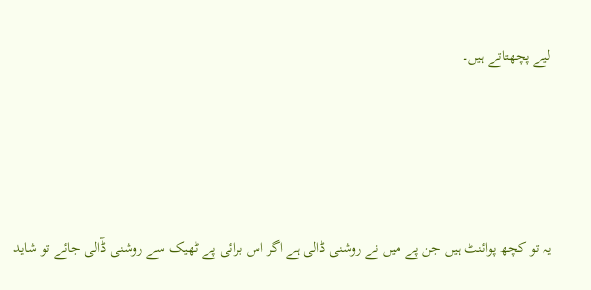لیے پچھتاتے ہیں۔





یہ تو کچھ پوائنٹ ہیں جن پے میں نے روشنی ڈالی ہے اگر اس برائی پے ٹھیک سے روشنی ڈٓالی جائے تو شاید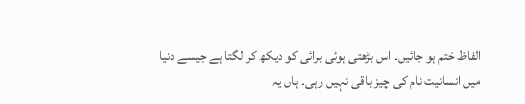الفاظ ختم ہو جائیں۔ اس بڑھتی ہوئی برائی کو دیکھ کر لگتا ہے جیسے دنیا میں انسانیت نام کی چیز باقی نہیں رہی۔ ہاں یہ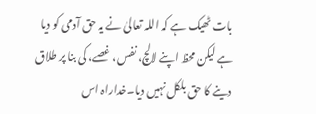بات ٹھیک ہے کہ اللہ تعالیٰ نے یہ حق آدمی کو دیا ہے لیکن محظ اپنے لالچ، نفس، غصے، کی بنا پر طلاق دینے کا حق بلکل نہیں دیا۔خداراہ اس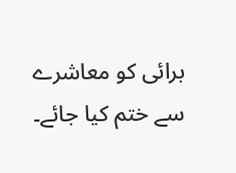برائی کو معاشرے سے ختم کیا جائے۔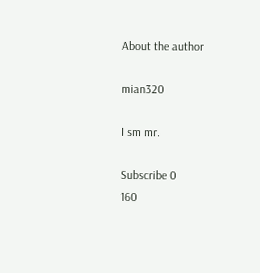About the author

mian320

I sm mr.

Subscribe 0
160